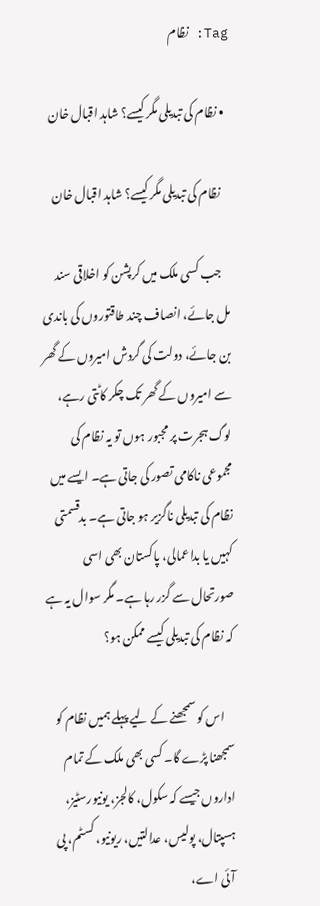Tag: نظام

  • نظام کی تبدیلی مگر کیسے؟ شاہد اقبال خان

    نظام کی تبدیلی مگر کیسے؟ شاہد اقبال خان

    جب کسی ملک میں کرپشن کو اخلاقی سند مل جائے، انصاف چند طاقتوروں کی باندی بن جائے، دولت کی گردش امیروں کے گھر سے امیروں کے گھر تک چکر کاٹتی رہے، لوگ ہجرت پر مجبور ہوں تو یہ نظام کی مجموعی ناکامی تصور کی جاتی ہے۔ ایسے میں نظام کی تبدیلی ناگزیر ہو جاتی ہے۔ بدقسمتی کہیں یا بداعمالی، پاکستان بھی اسی صورتحال سے گزر رہا ہے۔ مگر سوال یہ ہے کہ نظام کی تبدیلی کیسے ممکن ہو؟

    اس کو سمجھنے کے لیے پہلے ہمیں نظام کو سمجھنا پڑے گا۔ کسی بھی ملک کے تمام اداروں جیسے کہ سکول، کالجز، یونیورسٹیز، ہسپتال، پولیس، عدالتیں، ریونیو، کسٹم، پی آئی اے،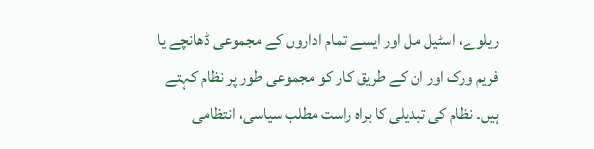ریلوے، اسٹیل مل اور ایسے تمام اداروں کے مجموعی ڈھانچے یا فریم ورک اور ان کے طریق کار کو مجموعی طور پر نظام کہتے ہیں۔ نظام کی تبدیلی کا براہ راست مطلب سیاسی، انتظامی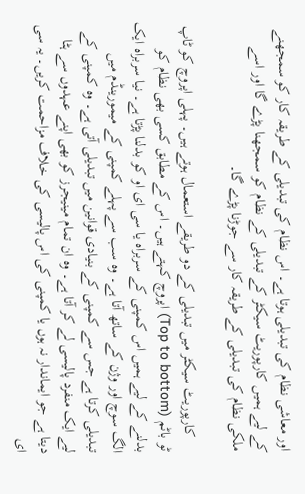اور معاشی نظام کی تبدیلی ہوتا ہے۔ اس نظام کی تبدیلی کے طریقہ کار کو سمجھنے کے لیے ہمیں کارپوریٹ سیکٹر کے تبدیلی کے نظام کو سمجھنا پڑے گا اور اسے ملکی نظام کی تبدیلی کے طریقہ کار سے جوڑنا پڑے گا۔

    کارپوریٹ سیکٹر میں تبدیلی کے دو طریقے استعمال ہوتے ہیں۔ پہلی اپروچ کو ٹاپ ٹو باٹم (Top to bottom) اپروچ کہتے ہیں۔ اس کے مطابق کسی بھی نظام کو بدلنے کے لیے ہمیں اس کمپنی کے سربراہ یا سی ای او کو بدلنا پڑتا ہے۔ نیا سربراہ ایک الگ سوچ اور وژن کے ساتھ آتا ہے۔ وہ سب سے پہلے کمپنی کے میمورینڈم میں تبدیلی کرتا ہے جس سے کمپنی کے بنیادی قوانین میں تبدیلی آتی ہے۔ وہ کمپنی کے لیے ایک منفرد پالیسی لے کر آتا ہے۔ وہ ان تمام مینیجرز کو بھی اپنے عہدوں سے ہٹا دیتا ہے جو ایماندار نہ ہوں یا کمپنی کی اس پالیسی کی خلاف مزاحمت کریں۔ یہ سی ای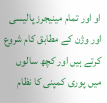او اور تمام مینیجرز پالیسی اور وژن کے مطابق کام شروع کرتے ہیں اور کچھ سالوں میں پوری کمپنی کا نظام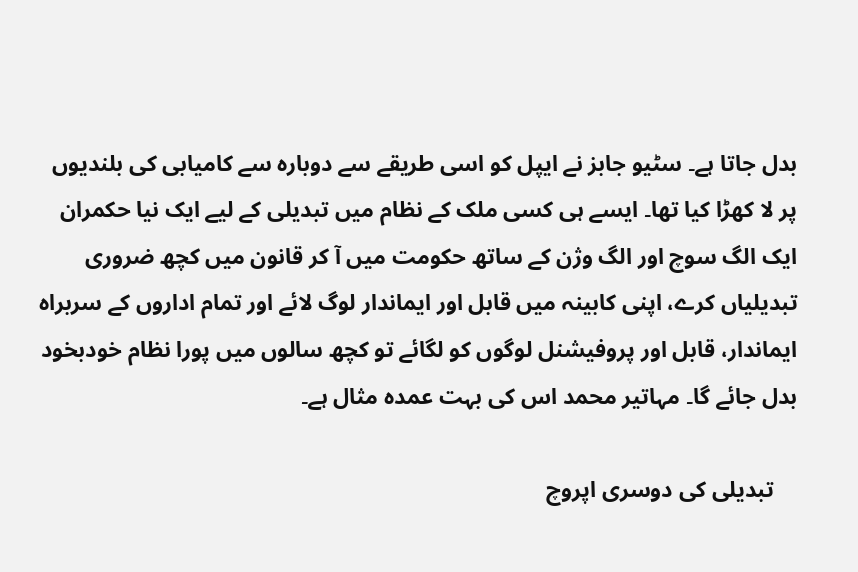بدل جاتا ہے۔ سٹیو جابز نے ایپل کو اسی طریقے سے دوبارہ سے کامیابی کی بلندیوں پر لا کھڑا کیا تھا۔ ایسے ہی کسی ملک کے نظام میں تبدیلی کے لیے ایک نیا حکمران ایک الگ سوچ اور الگ وژن کے ساتھ حکومت میں آ کر قانون میں کچھ ضروری تبدیلیاں کرے، اپنی کابینہ میں قابل اور ایماندار لوگ لائے اور تمام اداروں کے سربراہ ایماندار، قابل اور پروفیشنل لوگوں کو لگائے تو کچھ سالوں میں پورا نظام خودبخود بدل جائے گا۔ مہاتیر محمد اس کی بہت عمدہ مثال ہے۔

    تبدیلی کی دوسری اپروچ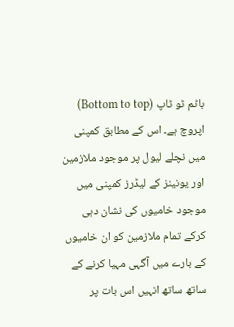باٹم ٹو ٹاپ (Bottom to top) اپروچ ہے۔ اس کے مطابق کمپنی میں نچلے لیول پر موجود ملازمین اور یونینز کے لیڈرز کمپنی میں موجود خامیوں کی نشان دہی کرکے تمام ملازمین کو ان خامیوں کے بارے میں آگہی مہیا کرنے کے ساتھ ساتھ انہیں اس بات پر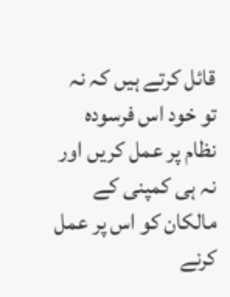قائل کرتے ہیں کہ نہ تو خود اس فرسودہ نظام پر عمل کریں اور نہ ہی کمپنی کے مالکان کو اس پر عمل کرنے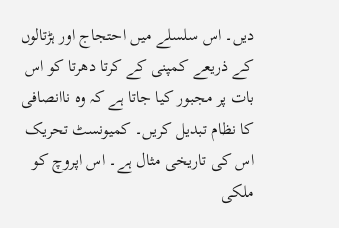دیں۔ اس سلسلے میں احتجاج اور ہڑتالوں کے ذریعے کمپنی کے کرتا دھرتا کو اس بات پر مجبور کیا جاتا ہے کہ وہ ناانصافی کا نظام تبدیل کریں۔ کمیونسٹ تحریک اس کی تاریخی مثال ہے۔ اس اپروچ کو ملکی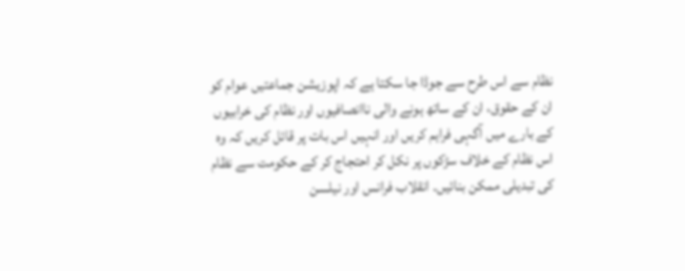نظام سے اس طرح سے جوڈا جا سکتا ہے کہ اپوزیشن جماعتیں عوام کو ان کے حقوق، ان کے ساتھ ہونے والی ناانصافیوں اور نظام کی خرابیوں کے بارے میں آگہی فراہم کریں اور انہیں اس بات پر قائل کریں کہ وہ اس نظام کے خلاف سڑکوں پر نکل کر احتجاج کر کے حکومت سے نظام کی تبدیلی ممکن بنائیں۔ انقلاب فرانس اور نیلسن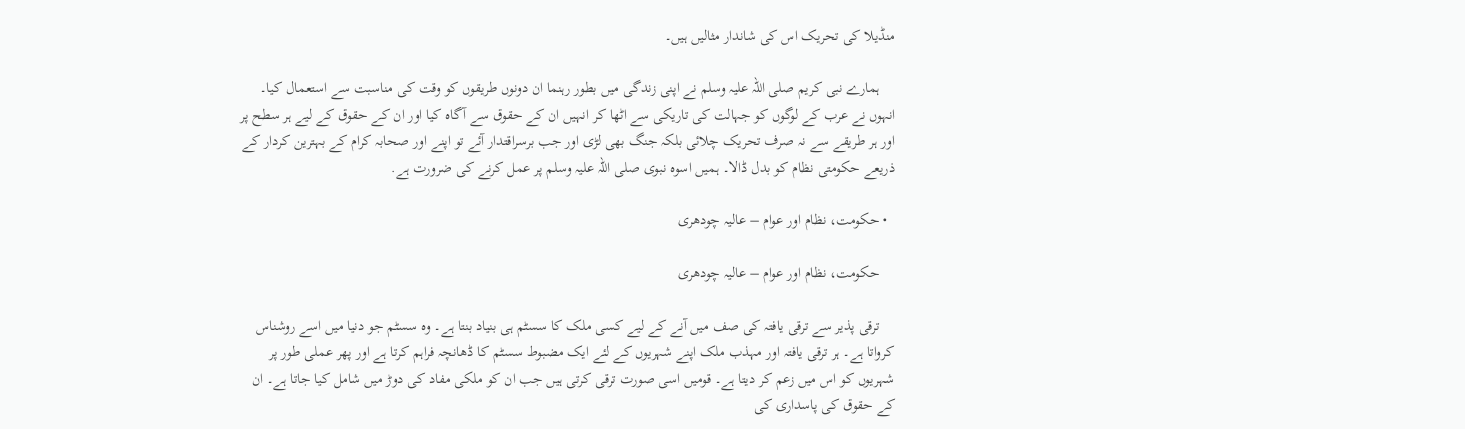منڈیلا کی تحریک اس کی شاندار مثالیں ہیں۔

    ہمارے نبی کریم صلی اللہ علیہ وسلم نے اپنی زندگی میں بطور رہنما ان دونوں طریقوں کو وقت کی مناسبت سے استعمال کیا۔ انہوں نے عرب کے لوگوں کو جہالت کی تاریکی سے اٹھا کر انہیں ان کے حقوق سے آگاہ کیا اور ان کے حقوق کے لیے ہر سطح پر اور ہر طریقے سے نہ صرف تحریک چلائی بلکہ جنگ بھی لڑی اور جب برسراقتدار آئے تو اپنے اور صحابہ کرام کے بہترین کردار کے ذریعے حکومتی نظام کو بدل ڈالا۔ ہمیں اسوہ نبوی صلی اللہ علیہ وسلم پر عمل کرنے کی ضرورت ہے.

  • حکومت، نظام اور عوام – عالیہ چودھری

    حکومت، نظام اور عوام – عالیہ چودھری

    ترقی پذیر سے ترقی یافتہ کی صف میں آنے کے لیے کسی ملک کا سسٹم ہی بنیاد بنتا ہے۔ وہ سسٹم جو دنیا میں اسے روشناس کرواتا ہے۔ ہر ترقی یافتہ اور مہذب ملک اپنے شہریوں کے لئے ایک مضبوط سسٹم کا ڈھانچہ فراہم کرتا ہے اور پھر عملی طور پر شہریوں کو اس میں زعم کر دیتا ہے۔ قومیں اسی صورت ترقی کرتی ہیں جب ان کو ملکی مفاد کی دوڑ میں شامل کیا جاتا ہے۔ ان کے حقوق کی پاسداری کی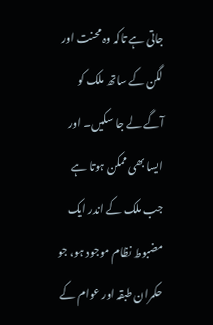جاتی ہے تاکہ وہ محنت اور لگن کے ساتھ ملک کو آگے لے جا سکیں۔ اور ایسا بھی ممکن ہوتا ہے جب ملک کے اندر ایک مضبوط نظام موجود ہو، جو حکمران طبقہ اور عوام کے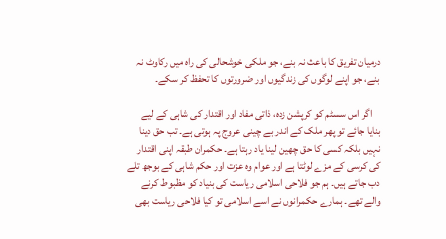درمیان تفریق کا باعث نہ بنے، جو ملکی خوشحالی کی راہ میں رکاوٹ نہ بنے، جو اپنے لوگوں کی زندگیوں اور ضرورتوں کا تحفظ کر سکے۔

    اگر اس سسٹم کو کرپشن زدہ، ذاتی مفاد اور اقتدار کی شاہی کے لیے بنایا جائے تو پھر ملک کے اندر بے چینی عروج پہ ہوتی ہے۔ تب حق دینا نہیں بلکہ کسی کا حق چھین لینا یاد رہتا ہے۔ حکمران طبقہ اپنی اقتدار کی کرسی کے مزے لوٹتا ہے اور عوام وہ عزت اور حکم شاہی کے بوجھ تلے دب جاتے ہیں۔ ہم جو فلاحی اسلامی ریاست کی بنیاد کو مظبوط کرنے والے تھے۔ ہمارے حکمرانوں نے اسے اسلامی تو کیا فلاحی ریاست بھی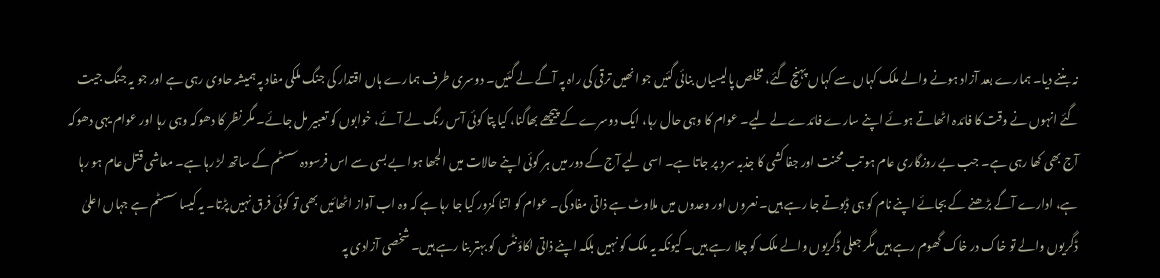نہ بننے دیا۔ ہمارے بعد آزاد ہونے والے ملک کہاں سے کہاں پہنچ گئے، مخلص پالیسیاں بنائی گئیں جو انھیں ترقی کی راہ پہ آگے لے گئیں۔ دوسری طرف ہمارے ہاں اقتدار کی جنگ ملکی مفاد پہ ہمیشہ حاوی رہی ہے اور جو یہ جنگ جیت گئے انہوں نے وقت کا فائدہ اٹھاتے ہوئے اپنے سارے فائدے لے لیے۔ عوام کا وہی حال رہا، ایک دوسرے کے پیچھے بھاگنا، کیا پتا کوئی آس رنگ لے آئے، خوابوں کو تعبیر مل جائے۔ مگر نظر کا دھوکہ وہی رہا اور عوام یہی دھوکہ آج بھی کھا رہی ہے۔ جب بے روزگاری عام ہو تب محنت اور جفا کشی کا جذبہ سرد پر جاتا ہے۔ اسی لیے آج کے دور میں ہر کوئی اپنے حالات میں الجھا ہوا بے بسی سے اس فرسودہ سسٹم کے ساتھ لڑ رہا ہے۔ معاشی قتل عام ہو رہا ہے، ادارے آگے بڑھنے کے بجائے اپنے نام کو ہی ڈبوتے جا رہے ہیں۔ نعروں اور وعدوں میں ملاوٹ ہے ذاتی مفاد کی۔ عوام کو اتنا کمزور کیا جا رہا ہے کہ وہ اب آواز اٹھائیں بھی تو کوئی فرق نہیں پڑتا۔ یہ کیسا سسٹم ہے جہاں اعلیٰ ڈگریوں والے تو خاک در خاک گھوم رہے ہیں مگر جعلی ڈگریوں والے ملک کو چلا رہے ہیں۔ کیونکہ یہ ملک کو نہیں بلکہ اپنے ذاتی اکاؤنٹس کو بہتر بنا رہے ہیں۔ شخصی آزادی پہ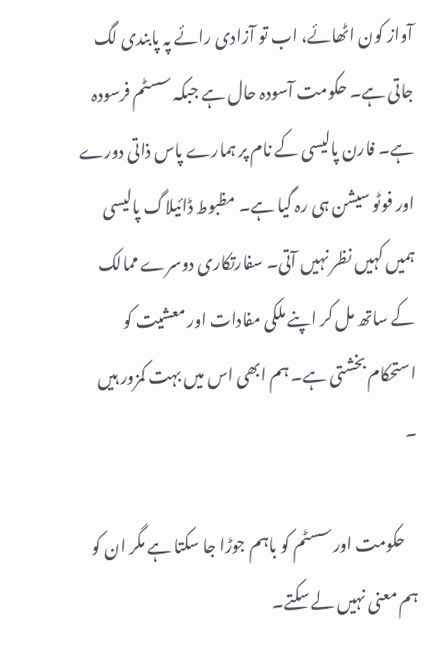آواز کون اٹھائے، اب تو آزادی رائے پہ پابندی لگ جاتی ہے۔ حکومت آسودہ حال ہے جبکہ سسٹم فرسودہ ہے۔ فارن پالیسی کے نام پر ہمارے پاس ذاتی دورے اور فوٹو سیشن ہی رہ گیا ہے۔ مظبوط ڈائیلاگ پالیسی ہمیں کہیں نظر نہیں آتی۔ سفارتکاری دوسرے ممالک کے ساتھ مل کر اپنے ملکی مفادات اور معشیت کو استحکام بخشتی ہے۔ ہم ابھی اس میں بہت کمزور ہیں ۔

    حکومت اور سسٹم کو باہم جوڑا جا سکتا ہے مگر ان کو ہم معنی نہیں لے سکتے۔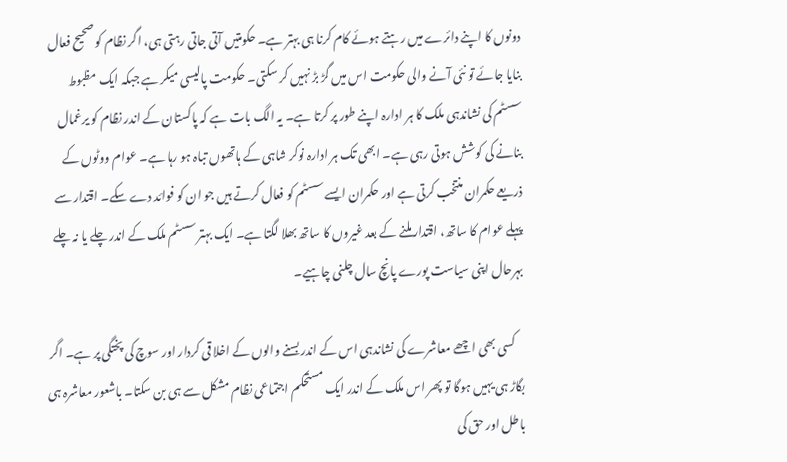دونوں کا اپنے دائرے میں رہتے ہوئے کام کرنا ہی بہتر ہے۔ حکومتیں آتی جاتی رہتی ہی، اگر نظام کو صحیح فعال بنایا جائے تو نئی آنے والی حکومت اس میں گڑ بڑ نہیں کر سکتی۔ حکومت پالیسی میکر ہے جبکہ ایک مظبوط سسٹم کی نشاندہی ملک کا ہر ادارہ اپنے طور پر کرتا ہے۔ یہ الگ بات ہے کہ پاکستان کے اندر نظام کو یرغمال بنانے کی کوشش ہوتی رہی ہے۔ ابھی تک ہر ادارہ نوکر شاہی کے ہاتھوں تباہ ہو رہا ہے۔ عوام ووٹوں کے ذریعے حکمران منتخب کرتی ہے اور حکمران ایسے سسٹم کو فعال کرتے ہیں جو ان کو فوائد دے سکے۔ اقتدار سے پہلے عوام کا ساتھ، اقتدار ملنے کے بعد غیروں کا ساتھ بھلا لگتا ہے۔ ایک بہتر سسٹم ملک کے اندر چلے یا نہ چلے بہرحال اپنی سیاست پورے پانچ سال چلنی چاہیے۔

    کسی بھی اچھے معاشرے کی نشاندہی اس کے اندر بسنے والوں کے اخلا قی کردار اور سوچ کی پختگی پر ہے۔ اگر بگاڑ ہی یہیں ہوگا تو پھر اس ملک کے اندر ایک مستحکم اجتماعی نظام مشکل سے ہی بن سکتا۔ باشعور معاشرہ ہی باطل اور حق کی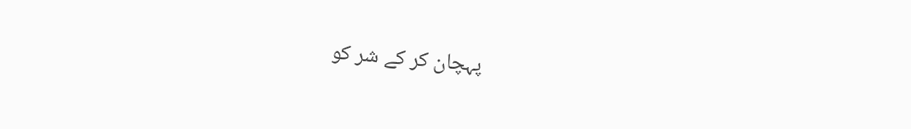پہچان کر کے شر کو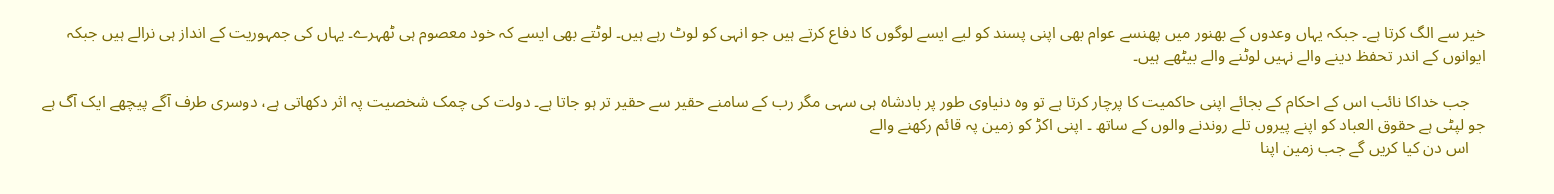خیر سے الگ کرتا ہے۔ جبکہ یہاں وعدوں کے بھنور میں پھنسے عوام بھی اپنی پسند کو لیے ایسے لوگوں کا دفاع کرتے ہیں جو انہی کو لوٹ رہے ہیں۔ لوٹتے بھی ایسے کہ خود معصوم ہی ٹھہرے۔ یہاں کی جمہوریت کے انداز ہی نرالے ہیں جبکہ ایوانوں کے اندر تحفظ دینے والے نہیں لوٹنے والے بیٹھے ہیں۔

    جب خداکا نائب اس کے احکام کے بجائے اپنی حاکمیت کا پرچار کرتا ہے تو وہ دنیاوی طور پر بادشاہ ہی سہی مگر رب کے سامنے حقیر سے حقیر تر ہو جاتا ہے۔ دولت کی چمک شخصیت پہ اثر دکھاتی ہے، دوسری طرف آگے پیچھے ایک آگ ہے جو لپٹی ہے حقوق العباد کو اپنے پیروں تلے روندنے والوں کے ساتھ ۔ اپنی اکڑ کو زمین پہ قائم رکھنے والے
    اس دن کیا کریں گے جب زمین اپنا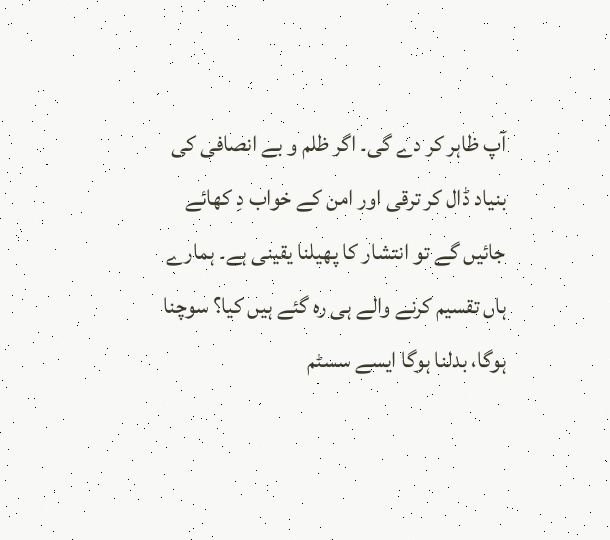آپ ظاہر کر دے گی۔ اگر ظلم و بے انصافی کی بنیاد ڈال کر ترقی اور امن کے خواب دِ کھائے جائیں گے تو انتشار کا پھیلنا یقینی ہے۔ ہمارے ہاں تقسیم کرنے والے ہی رہ گئے ہیں کیا؟ سوچنا ہوگا، بدلنا ہوگا ایسے سسٹم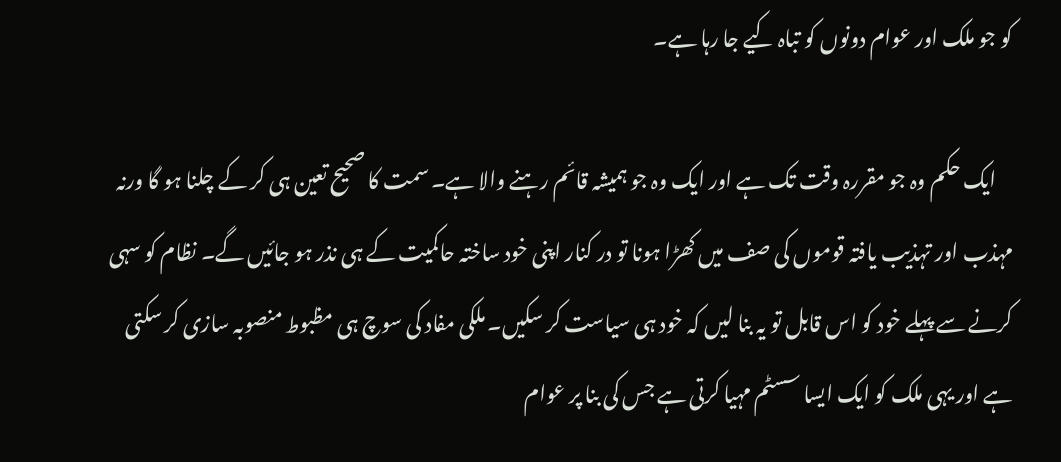کو جو ملک اور عوام دونوں کو تباہ کیے جا رہا ہے۔

    ایک حکم وہ جو مقررہ وقت تک ہے اور ایک وہ جو ہمیشہ قائم رہنے والا ہے۔ سمت کا صحیح تعین ہی کر کے چلنا ہو گا ورنہ مہذب اور تہذیب یافتہ قوموں کی صف میں کھڑا ہونا تو در کنار اپنی خود ساختہ حاکمیت کے ہی نذر ہو جائیں گے۔ نظام کو سہی کرنے سے پہلے خود کو اس قابل تو یہ بنا لیں کہ خود ہی سیاست کر سکیں۔ ملکی مفاد کی سوچ ہی مظبوط منصوبہ سازی کر سکتی ہے اور یہی ملک کو ایک ایسا سسٹم مہیا کرتی ہے جس کی بنا پر عوام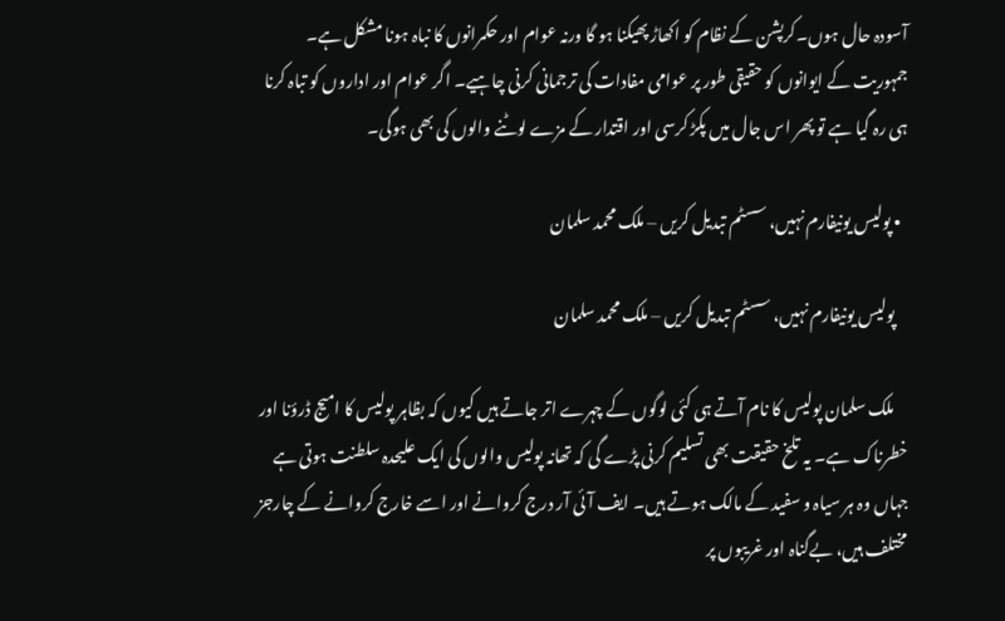آسودہ حال ہوں۔کرپشن کے نظام کو اکھاڑ پھیکنا ہو گا ورنہ عوام اور حکمرانوں کا نباہ ہونا مشکل ہے۔ جمہوریت کے ایوانوں کو حقیقی طور پر عوامی مفادات کی ترجمانی کرنی چاہیے۔ اگر عوام اور اداروں کو تباہ کرنا ہی رہ گیا ہے تو پھر اس جال میں پکڑ کرسی اور اقتدار کے مزے لوٹنے والوں کی بھی ہوگی۔

  • پولیس یونیفارم نہیں، سسٹم تبدیل کریں – ملک محمد سلمان

    پولیس یونیفارم نہیں، سسٹم تبدیل کریں – ملک محمد سلمان

    ملک سلمان پولیس کا نام آتے ہی کئی لوگوں کے چہرے اتر جاتے ہیں کیوں کہ بظاہر پولیس کا امیج ڈرؤنا اور خطرناک ہے۔ یہ تلخ حقیقت بھی تسلیم کرنی پڑے گی کہ تھانہ پولیس والوں کی ایک علیحدہ سلطنت ہوتی ہے جہاں وہ ہر سیاہ و سفید کے مالک ہوتے ہیں۔ ایف آئی آر درج کروانے اور اسے خارج کروانے کے چارجز مختلف ہیں، بےگناہ اور غریبوں پر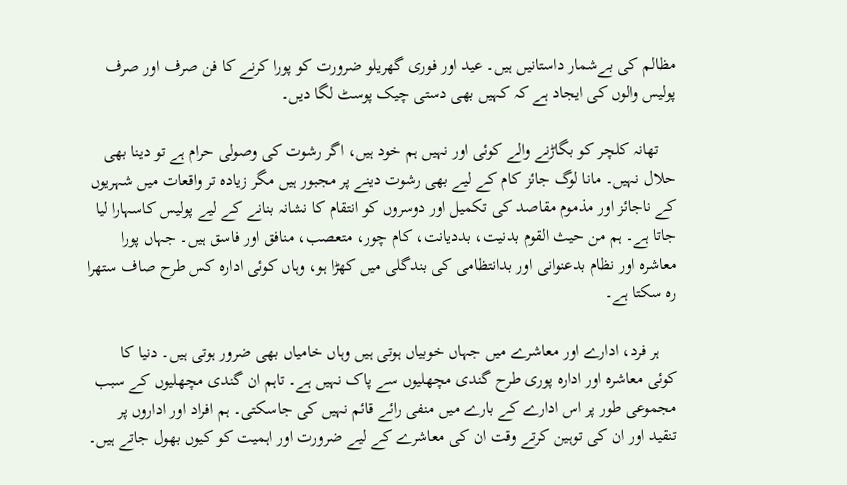مظالم کی بےشمار داستانیں ہیں۔ عید اور فوری گھریلو ضرورت کو پورا کرنے کا فن صرف اور صرف پولیس والوں کی ایجاد ہے کہ کہیں بھی دستی چیک پوسٹ لگا دیں۔

    تھانہ کلچر کو بگاڑنے والے کوئی اور نہیں ہم خود ہیں، اگر رشوت کی وصولی حرام ہے تو دینا بھی حلال نہیں۔ مانا لوگ جائز کام کے لیے بھی رشوت دینے پر مجبور ہیں مگر زیادہ تر واقعات میں شہریوں کے ناجائز اور مذموم مقاصد کی تکمیل اور دوسروں کو انتقام کا نشانہ بنانے کے لیے پولیس کاسہارا لیا جاتا ہے۔ ہم من حیث القوم بدنیت، بددیانت، کام چور، متعصب، منافق اور فاسق ہیں۔ جہاں پورا معاشرہ اور نظام بدعنوانی اور بدانتظامی کی بندگلی میں کھڑا ہو، وہاں کوئی ادارہ کس طرح صاف ستھرا رہ سکتا ہے۔

    ہر فرد، ادارے اور معاشرے میں جہاں خوبیاں ہوتی ہیں وہاں خامیاں بھی ضرور ہوتی ہیں۔ دنیا کا کوئی معاشرہ اور ادارہ پوری طرح گندی مچھلیوں سے پاک نہیں ہے۔ تاہم ان گندی مچھلیوں کے سبب مجموعی طور پر اس ادارے کے بارے میں منفی رائے قائم نہیں کی جاسکتی۔ ہم افراد اور اداروں پر تنقید اور ان کی توہین کرتے وقت ان کی معاشرے کے لیے ضرورت اور اہمیت کو کیوں بھول جاتے ہیں۔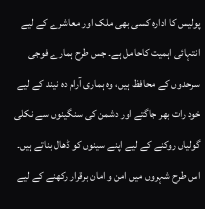پولیس کا ادارہ کسی بھی ملک اور معاشرے کے لیے انتہائی اہمیت کاحامل ہے۔ جس طرح ہمارے فوجی سرحدوں کے محافظ ہیں، وہ ہماری آرام دہ نیند کے لیے خود رات بھر جاگتے اور دشمن کی سنگینوں سے نکلی گولیاں روکنے کے لیے اپنے سینوں کو ڈھال بناتے ہیں۔ اس طرح شہروں میں امن و امان برقرار رکھنے کے لیے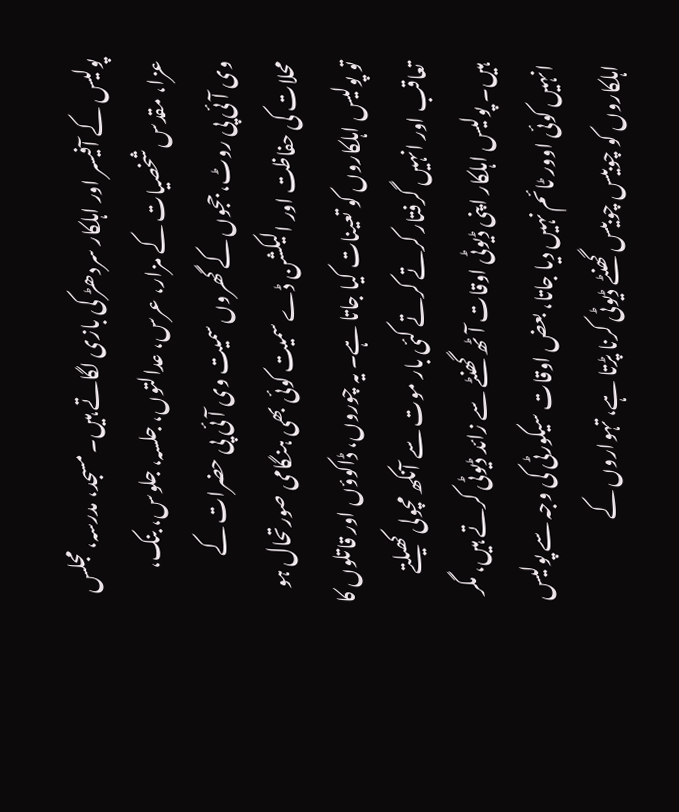پولیس کے آفیسر اور اہلکار سردھڑ کی بازی لگاتے ہیں۔ مسجد، مدرسہ، مجلس عزا، مقدس شخصیات کے مزار، عرس، عدالتوں، جلسہ، جلوس، بنک، وی آئی پی روٹ، ججوں کے گھروں سمیت وی آئی پی حضرات کے محلات کی حفاظت اور الیکشن ڈے سمیت کوئی بھی ہنگامی صورتحال ہو تو پولیس اہلکاروں کو تعینات کیا جاتا ہے۔ یہ چوروں، ڈاکوؤں اور قاتلوں کا تعاقب اور انہیں گرفتار کرتے کرتے کئی بار موت سے آنکھ مچولی کھیلتے ہیں۔ پولیس اہلکار اپنی ڈیوٹی اوقات آٹھ گھنٹے سے زائد ڈیوٹی کرتے ہیں، مگر انہیں کوئی اوور ٹائم نہیں دیا جاتا، بعض اوقات سیکورٹی کی وجہ سے پولیس اہلکاروں کو چوبیس چوبیس گھنٹے ڈیوٹی کرنا پڑتا ہے، تہواروں کے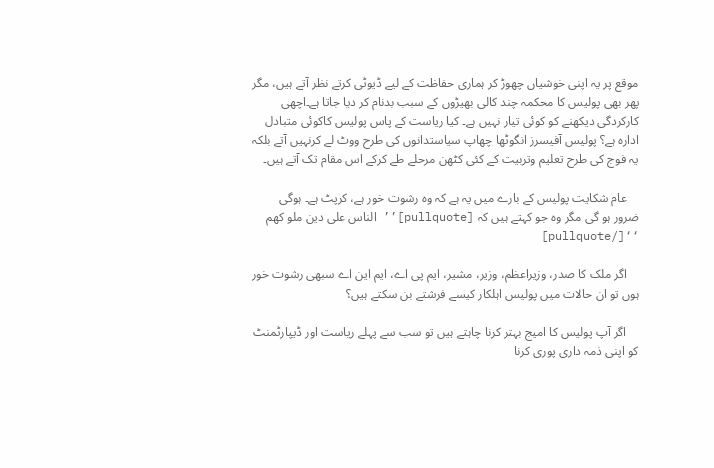موقع پر یہ اپنی خوشیاں چھوڑ کر ہماری حفاظت کے لیے ڈیوٹی کرتے نظر آتے ہیں، مگر پھر بھی پولیس کا محکمہ چند کالی بھیڑوں کے سبب بدنام کر دیا جاتا ہے۔اچھی کارکردگی دیکھنے کو کوئی تیار نہیں ہے۔ کیا ریاست کے پاس پولیس کاکوئی متبادل ادارہ ہے؟ پولیس آفیسرز انگوٹھا چھاپ سیاستدانوں کی طرح ووٹ لے کرنہیں آتے بلکہ یہ فوج کی طرح تعلیم وتربیت کے کئی کٹھن مرحلے طے کرکے اس مقام تک آتے ہیں۔

    عام شکایت پولیس کے بارے میں یہ ہے کہ وہ رشوت خور ہے، کرپٹ ہے۔ ہوگی ضرور ہو گی مگر وہ جو کہتے ہیں کہ [pullquote]’’ الناس علی دین ملو کھم ‘‘[/pullquote]

    اگر ملک کا صدر، وزیراعظم، وزیر، مشیر، ایم پی اے، ایم این اے سبھی رشوت خور ہوں تو ان حالات میں پولیس اہلکار کیسے فرشتے بن سکتے ہیں؟

    اگر آپ پولیس کا امیج بہتر کرنا چاہتے ہیں تو سب سے پہلے ریاست اور ڈیپارٹمنٹ کو اپنی ذمہ داری پوری کرنا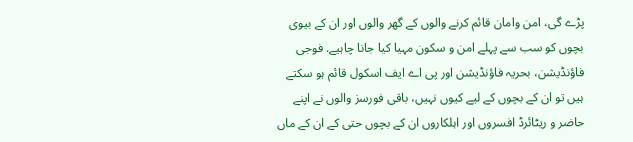پڑے گی، امن وامان قائم کرنے والوں کے گھر والوں اور ان کے بیوی بچوں کو سب سے پہلے امن و سکون مہیا کیا جانا چاہیے. فوجی فاؤنڈیشن، بحریہ فاؤنڈیشن اور پی اے ایف اسکول قائم ہو سکتے ہیں تو ان کے بچوں کے لیے کیوں نہیں، باقی فورسز والوں نے اپنے حاضر و ریٹائرڈ افسروں اور اہلکاروں ان کے بچوں حتی کے ان کے ماں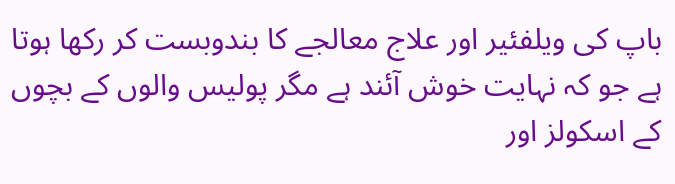باپ کی ویلفئیر اور علاج معالجے کا بندوبست کر رکھا ہوتا ہے جو کہ نہایت خوش آئند ہے مگر پولیس والوں کے بچوں کے اسکولز اور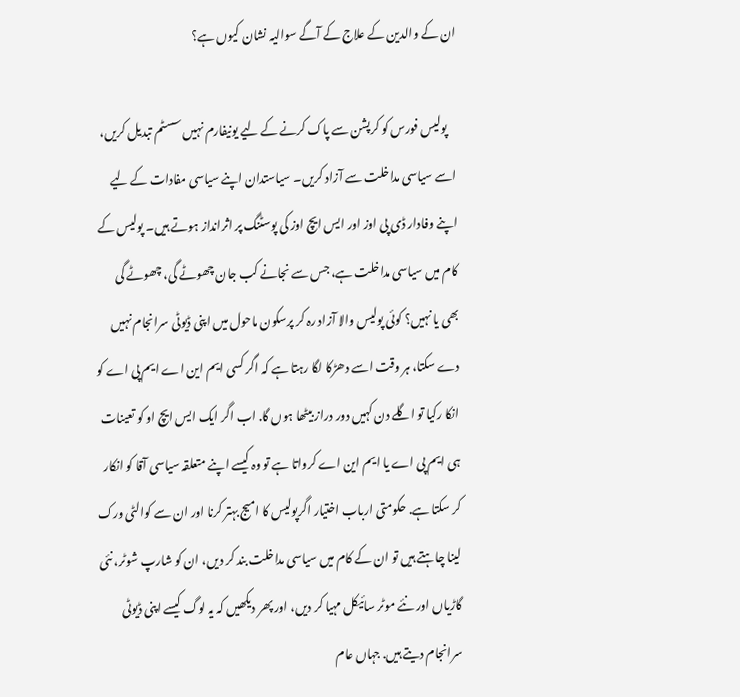ان کے والدین کے علاج کے آگے سوالیہ نشان کیوں ہے؟

    پولیس فورس کو کرپشن سے پاک کرنے کے لیے یونیفارم نہیں سسٹم تبدیل کریں، اسے سیاسی مداخلت سے آزاد کریں۔ سیاستدان اپنے سیاسی مفادات کے لیے اپنے وفادار ڈی پی اوز اور ایس ایچ اوز کی پوسٹنگ پر اثرانداز ہوتے ہیں۔ پولیس کے کام میں سیاسی مداخلت ہے، جس سے نجانے کب جان چھوٹے گی، چھوٹے گی بھی یا نہیں؟ کوئی پولیس والا آزاد رہ کر پرسکون ماحول میں اپنی ڈیوٹی سرانجام نہیں دے سکتا، ہر وقت اسے دھڑکا لگا رہتا ہے کہ اگر کسی ایم این اے ایم پی اے کو انکا رکیا تو اگلے دن کہیں دور دراز بیٹھا ہوں گا. اب اگر ایک ایس ایچ او کو تعینات ہی ایم پی اے یا ایم این اے کرواتا ہے تو وہ کیسے اپنے متعلقہ سیاسی آقا کو انکار کر سکتا ہے. حکومتی ارباب اختیار اگرپولیس کا امیج بہتر کرنا اور ان سے کوالٹی ورک لینا چاہتے ہیں تو ان کے کام میں سیاسی مداخلت بند کر دیں، ان کو شارپ شوٹر، نئی گاڑیاں اور نئے موٹر سائیکل مہیا کر دیں، اور پھر دیکھیں کہ یہ لوگ کیسے اپنی ڈیوٹی سرانجام دیتے ہیں. جہاں عام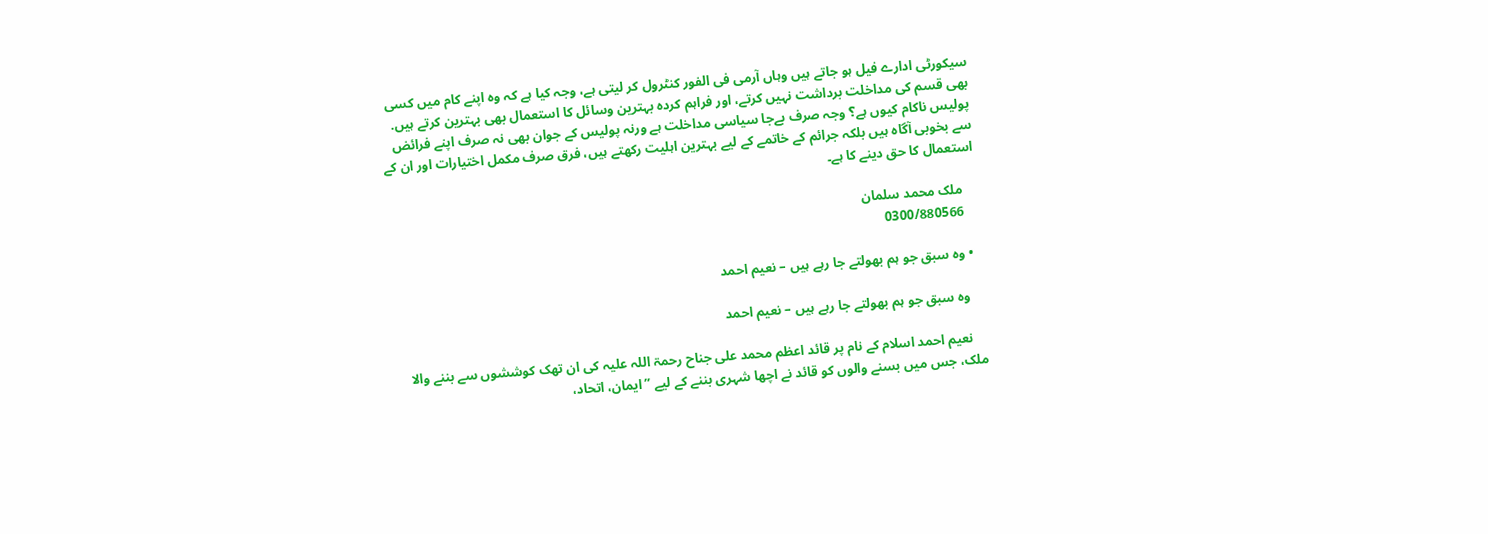سیکورٹی ادارے فیل ہو جاتے ہیں وہاں آرمی فی الفور کنٹرول کر لیتی ہے، وجہ کیا ہے کہ وہ اپنے کام میں کسی بھی قسم کی مداخلت برداشت نہیں کرتے، اور فراہم کردہ بہترین وسائل کا استعمال بھی بہترین کرتے ہیں. پولیس ناکام کیوں ہے؟ وجہ صرف بےجا سیاسی مداخلت ہے ورنہ پولیس کے جوان بھی نہ صرف اپنے فرائض سے بخوبی آگاہ ہیں بلکہ جرائم کے خاتمے کے لیے بہترین اہلیت رکھتے ہیں، فرق صرف مکمل اختیارات اور ان کے استعمال کا حق دینے کا ہے۔

    ملک محمد سلمان
    0300/880566

  • وہ سبق جو ہم بھولتے جا رہے ہیں – نعیم احمد

    وہ سبق جو ہم بھولتے جا رہے ہیں – نعیم احمد

    نعیم احمد اسلام کے نام پر قائد اعظم محمد علی جناح رحمۃ اللہ علیہ کی ان تھک کوششوں سے بننے والا ملک، جس میں بسنے والوں کو قائد نے اچھا شہری بننے کے لیے ’’ایمان، اتحاد،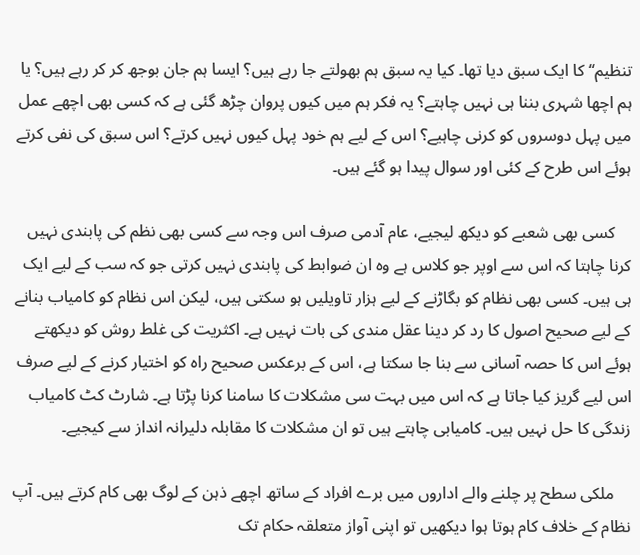تنظیم‘‘ کا ایک سبق دیا تھا۔ کیا یہ سبق ہم بھولتے جا رہے ہیں؟ ایسا ہم جان بوجھ کر کر رہے ہیں؟ یا ہم اچھا شہری بننا ہی نہیں چاہتے؟ یہ فکر ہم میں کیوں پروان چڑھ گئی ہے کہ کسی بھی اچھے عمل میں پہل دوسروں کو کرنی چاہیے؟ اس کے لیے ہم خود پہل کیوں نہیں کرتے؟ اس سبق کی نفی کرتے ہوئے اس طرح کے کئی اور سوال پیدا ہو گئے ہیں۔

    کسی بھی شعبے کو دیکھ لیجیے، عام آدمی صرف اس وجہ سے کسی بھی نظم کی پابندی نہیں کرنا چاہتا کہ اس سے اوپر جو کلاس ہے وہ ان ضوابط کی پابندی نہیں کرتی جو کہ سب کے لیے ایک ہی ہیں۔ کسی بھی نظام کو بگاڑنے کے لیے ہزار تاویلیں ہو سکتی ہیں، لیکن اس نظام کو کامیاب بنانے کے لیے صحیح اصول کا رد کر دینا عقل مندی کی بات نہیں ہے۔ اکثریت کی غلط روش کو دیکھتے ہوئے اس کا حصہ آسانی سے بنا جا سکتا ہے، اس کے برعکس صحیح راہ کو اختیار کرنے کے لیے صرف اس لیے گریز کیا جاتا ہے کہ اس میں بہت سی مشکلات کا سامنا کرنا پڑتا ہے۔ شارٹ کٹ کامیاب زندگی کا حل نہیں ہیں۔ کامیابی چاہتے ہیں تو ان مشکلات کا مقابلہ دلیرانہ انداز سے کیجیے۔

    ملکی سطح پر چلنے والے اداروں میں برے افراد کے ساتھ اچھے ذہن کے لوگ بھی کام کرتے ہیں۔ آپ نظام کے خلاف کام ہوتا ہوا دیکھیں تو اپنی آواز متعلقہ حکام تک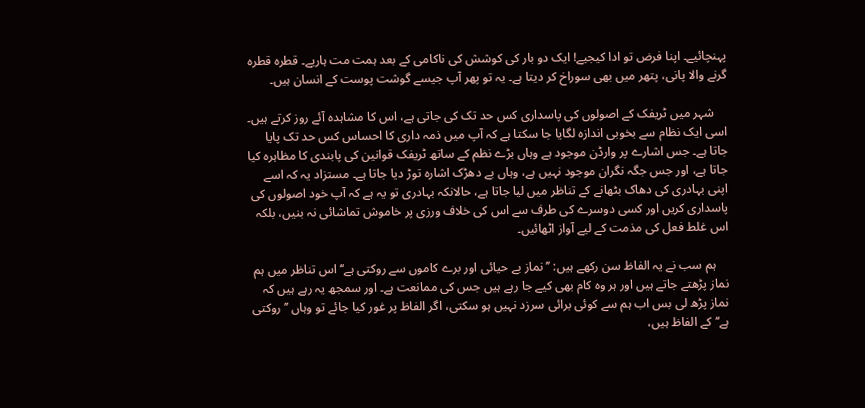پہنچائیے۔ اپنا فرض تو ادا کیجیے! ایک دو بار کی کوشش کی ناکامی کے بعد ہمت مت ہاریے۔ قطرہ قطرہ گرنے والا پانی، پتھر میں بھی سوراخ کر دیتا ہے۔ یہ تو پھر آپ جیسے گوشت پوست کے انسان ہیں۔

    شہر میں ٹریفک کے اصولوں کی پاسداری کس حد تک کی جاتی ہے، اس کا مشاہدہ آئے روز کرتے ہیں۔ اسی ایک نظام سے بخوبی اندازہ لگایا جا سکتا ہے کہ آپ میں ذمہ داری کا احساس کس حد تک پایا جاتا ہے۔ جس اشارے پر وارڈن موجود ہے وہاں بڑے نظم کے ساتھ ٹریفک قوانین کی پابندی کا مظاہرہ کیا جاتا ہے، اور جس جگہ نگران موجود نہیں ہے، وہاں بے دھڑک اشارہ توڑ دیا جاتا ہے۔ مستزاد یہ کہ اسے اپنی بہادری کی دھاک بٹھانے کے تناظر میں لیا جاتا ہے، حالانکہ بہادری تو یہ ہے کہ آپ خود اصولوں کی پاسداری کریں اور کسی دوسرے کی طرف سے اس کی خلاف ورزی پر خاموش تماشائی نہ بنیں، بلکہ اس غلط فعل کی مذمت کے لیے آواز اٹھائیں۔

    ہم سب نے یہ الفاظ سن رکھے ہیں: ’’نماز بے حیائی اور برے کاموں سے روکتی ہے‘‘ اس تناظر میں ہم نماز پڑھتے جاتے ہیں اور ہر وہ کام بھی کیے جا رہے ہیں جس کی ممانعت ہے۔ اور سمجھ یہ رہے ہیں کہ نماز پڑھ لی بس اب ہم سے کوئی برائی سرزد نہیں ہو سکتی، اگر الفاظ پر غور کیا جائے تو وہاں ’’روکتی ہے‘‘ کے الفاظ ہیں،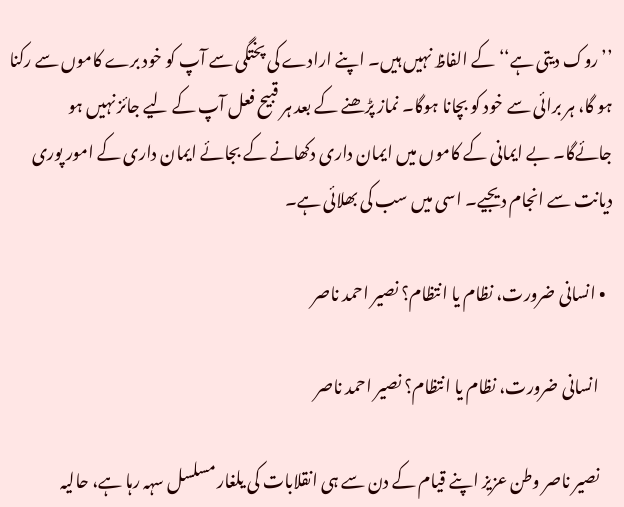’’روک دیتی ہے‘‘ کے الفاظ نہیں ہیں۔ اپنے ارادے کی پختگی سے آپ کو خود برے کاموں سے رکنا ہو گا، ہر برائی سے خود کو بچانا ہوگا۔ نماز پڑھنے کے بعد ہر قبیح فعل آپ کے لیے جائز نہیں ہو جائےگا۔ بے ایمانی کے کاموں میں ایمان داری دکھانے کے بجائے ایمان داری کے امور پوری دیانت سے انجام دیجیے۔ اسی میں سب کی بھلائی ہے۔

  • انسانی ضرورت، نظام یا انتظام؟ نصیر احمد ناصر

    انسانی ضرورت، نظام یا انتظام؟ نصیر احمد ناصر

    نصیر ناصر وطن عزیز اپنے قیام کے دن سے ہی انقلابات کی یلغار مسلسل سہہ رہا ہے، حالیہ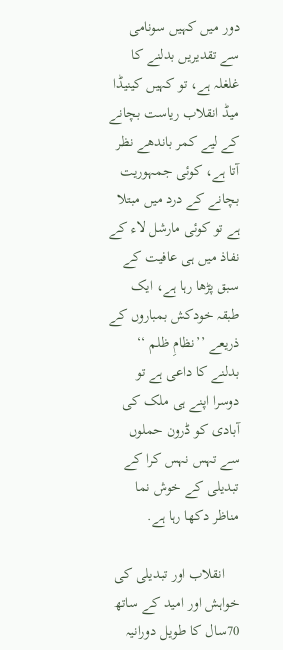دور میں کہیں سونامی سے تقدیریں بدلنے کا غلغلہ ہے، تو کہیں کینیڈا میڈ انقلاب ریاست بچانے کے لیے کمر باندھے نظر آتا ہے، کوئی جمہوریت بچانے کے درد میں مبتلا ہے تو کوئی مارشل لاء کے نفاذ میں ہی عافیت کے سبق پڑھا رہا ہے، ایک طبقہ خودکش بمباروں کے ذریعے ’’نظامِ ظلم ‘‘ بدلنے کا داعی ہے تو دوسرا اپنے ہی ملک کی آبادی کو ڈرون حملوں سے تہس نہس کرا کے تبدیلی کے خوش نما مناظر دکھا رہا ہے.

    انقلاب اور تبدیلی کی خواہش اور امید کے ساتھ 70سال کا طویل دورانیہ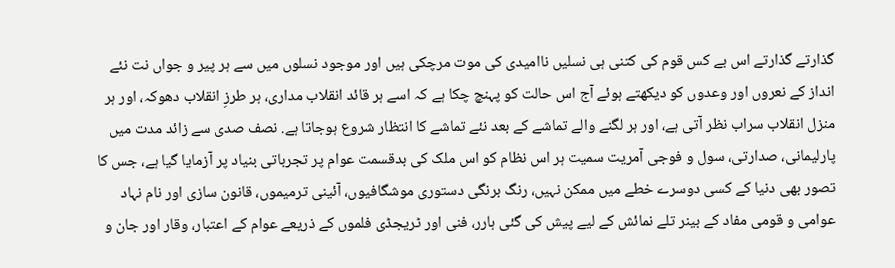گذارتے گذارتے اس بے کس قوم کی کتنی ہی نسلیں ناامیدی کی موت مرچکی ہیں اور موجود نسلوں میں سے ہر پیر و جواں نت نئے انداز کے نعروں اور وعدوں کو دیکھتے ہوئے آج اس حالت کو پہنچ چکا ہے کہ اسے ہر قائد انقلاب مداری، ہر طرزِ انقلاب دھوکہ، اور ہر منزل انقلاب سراب نظر آتی ہے، اور ہر لگنے والے تماشے کے بعد نئے تماشے کا انتظار شروع ہوجاتا ہے. نصف صدی سے زائد مدت میں پارلیمانی، صدارتی، سول و فوجی آمریت سمیت ہر اس نظام کو اس ملک کی بدقسمت عوام پر تجرباتی بنیاد پر آزمایا گیا ہے، جس کا تصور بھی دنیا کے کسی دوسرے خطے میں ممکن نہیں، رنگ برنگی دستوری موشگافیوں، آئینی ترمیموں، قانون سازی اور نام نہاد عوامی و قومی مفاد کے بینر تلے نمائش کے لیے پیش کی گئی ہارر، فنی اور ٹریجڈی فلموں کے ذریعے عوام کے اعتبار، وقار اور جان و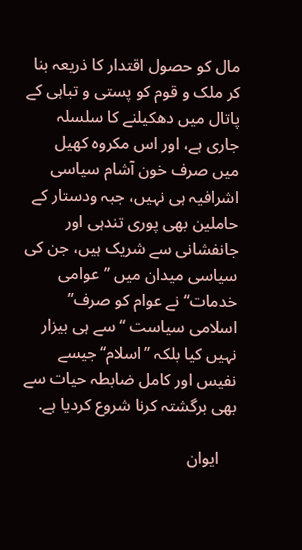مال کو حصول اقتدار کا ذریعہ بنا کر ملک و قوم کو پستی و تباہی کے پاتال میں دھکیلنے کا سلسلہ جاری ہے، اور اس مکروہ کھیل میں صرف خون آشام سیاسی اشرافیہ ہی نہیں، جبہ ودستار کے حاملین بھی پوری تندہی اور جانفشانی سے شریک ہیں، جن کی سیاسی میدان میں ’’عوامی خدمات‘‘ نے عوام کو صرف’’ اسلامی سیاست ‘‘سے ہی بیزار نہیں کیا بلکہ ’’اسلام‘‘جیسے نفیس اور کامل ضابطہ حیات سے بھی برگشتہ کرنا شروع کردیا ہے.

    ایوان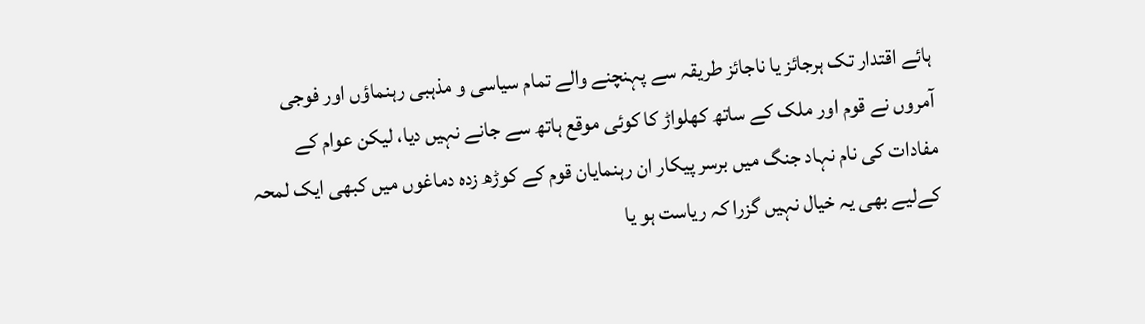ہائے اقتدار تک ہرجائز یا ناجائز طریقہ سے پہنچنے والے تمام سیاسی و مذہبی رہنماؤں اور فوجی آمروں نے قوم اور ملک کے ساتھ کھلواڑ کا کوئی موقع ہاتھ سے جانے نہیں دیا، لیکن عوام کے مفادات کی نام نہاد جنگ میں برسر پیکار ان رہنمایان قوم کے کوڑھ زدہ دماغوں میں کبھی ایک لمحہ کےلیے بھی یہ خیال نہیں گزرا کہ ریاست ہو یا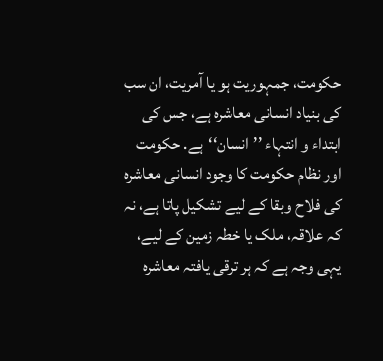حکومت، جمہوریت ہو یا آمریت، ان سب کی بنیاد انسانی معاشرہ ہے، جس کی ابتداء و انتہاء ’’انسان‘‘ہے. حکومت اور نظام حکومت کا وجود انسانی معاشرہ کی فلاح وبقا کے لیے تشکیل پاتا ہے، نہ کہ علاقہ، ملک یا خطہ زمین کے لیے، یہی وجہ ہے کہ ہر ترقی یافتہ معاشرہ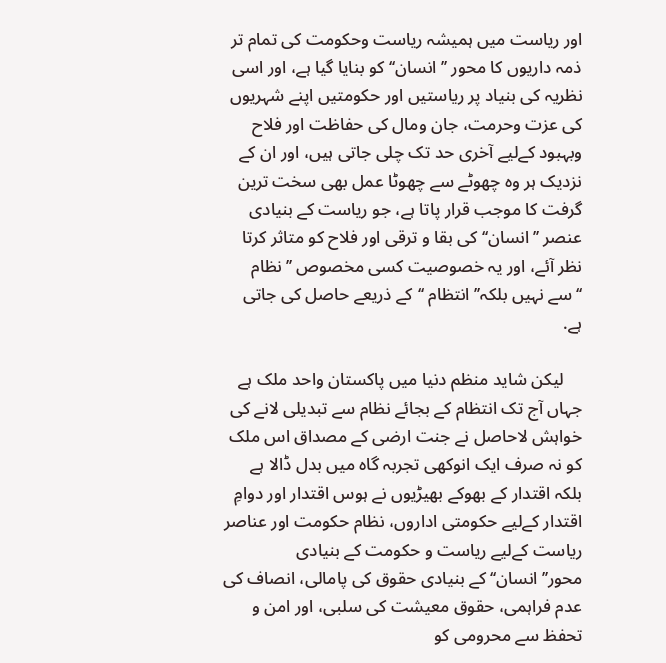اور ریاست میں ہمیشہ ریاست وحکومت کی تمام تر ذمہ داریوں کا محور ’’انسان‘‘کو بنایا گیا ہے، اور اسی نظریہ کی بنیاد پر ریاستیں اور حکومتیں اپنے شہریوں کی عزت وحرمت، جان ومال کی حفاظت اور فلاح وبہبود کےلیے آخری حد تک چلی جاتی ہیں، اور ان کے نزدیک ہر وہ چھوٹے سے چھوٹا عمل بھی سخت ترین گرفت کا موجب قرار پاتا ہے، جو ریاست کے بنیادی عنصر ’’انسان‘‘ کی بقا و ترقی اور فلاح کو متاثر کرتا نظر آئے، اور یہ خصوصیت کسی مخصوص ’’نظام ‘‘سے نہیں بلکہ’’ انتظام ‘‘کے ذریعے حاصل کی جاتی ہے.

    لیکن شاید منظم دنیا میں پاکستان واحد ملک ہے جہاں آج تک انتظام کے بجائے نظام سے تبدیلی لانے کی خواہش لاحاصل نے جنت ارضی کے مصداق اس ملک کو نہ صرف ایک انوکھی تجربہ گاہ میں بدل ڈالا ہے بلکہ اقتدار کے بھوکے بھیڑیوں نے ہوس اقتدار اور دوامِ اقتدار کےلیے حکومتی اداروں، نظام حکومت اور عناصر ریاست کےلیے ریاست و حکومت کے بنیادی محور’’انسان‘‘ کے بنیادی حقوق کی پامالی، انصاف کی عدم فراہمی، حقوق معیشت کی سلبی، اور امن و تحفظ سے محرومی کو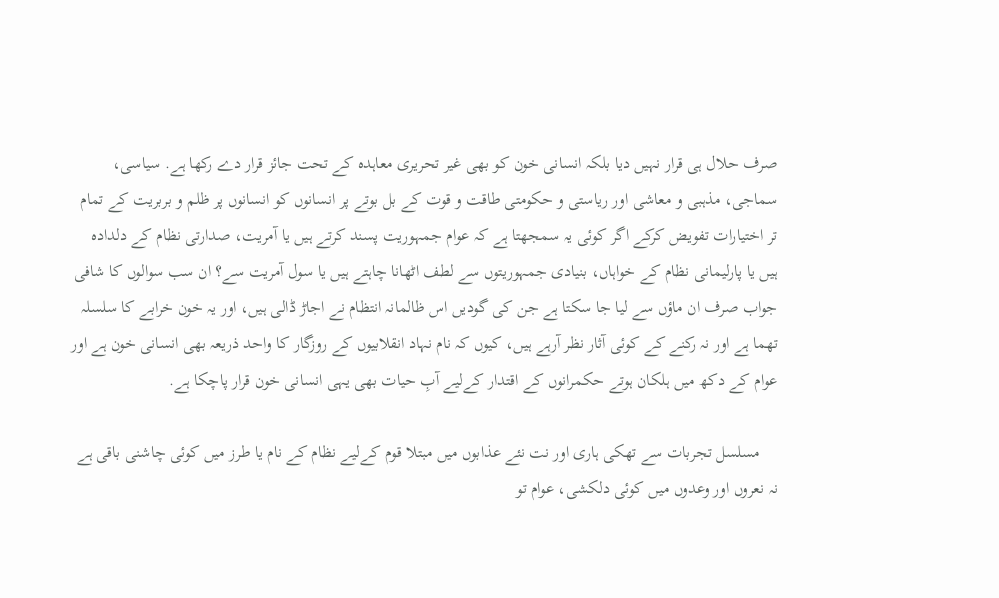صرف حلال ہی قرار نہیں دیا بلکہ انسانی خون کو بھی غیر تحریری معاہدہ کے تحت جائز قرار دے رکھا ہے. سیاسی، سماجی، مذہبی و معاشی اور ریاستی و حکومتی طاقت و قوت کے بل بوتے پر انسانوں کو انسانوں پر ظلم و بربریت کے تمام تر اختیارات تفویض کرکے اگر کوئی یہ سمجھتا ہے کہ عوام جمہوریت پسند کرتے ہیں یا آمریت، صدارتی نظام کے دلدادہ ہیں یا پارلیمانی نظام کے خواہاں، بنیادی جمہوریتوں سے لطف اٹھانا چاہتے ہیں یا سول آمریت سے؟ ان سب سوالوں کا شافی جواب صرف ان ماؤں سے لیا جا سکتا ہے جن کی گودیں اس ظالمانہ انتظام نے اجاڑ ڈالی ہیں، اور یہ خون خرابے کا سلسلہ تھما ہے اور نہ رکنے کے کوئی آثار نظر آرہے ہیں، کیوں کہ نام نہاد انقلابیوں کے روزگار کا واحد ذریعہ بھی انسانی خون ہے اور عوام کے دکھ میں ہلکان ہوتے حکمرانوں کے اقتدار کےلیے آبِ حیات بھی یہی انسانی خون قرار پاچکا ہے.

    مسلسل تجربات سے تھکی ہاری اور نت نئے عذابوں میں مبتلا قوم کےلیے نظام کے نام یا طرز میں کوئی چاشنی باقی ہے نہ نعروں اور وعدوں میں کوئی دلکشی، عوام تو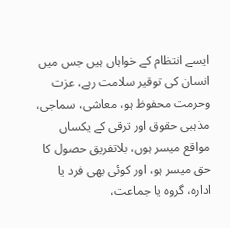ایسے انتظام کے خواہاں ہیں جس میں انسان کی توقیر سلامت رہے، عزت وحرمت محفوظ ہو، معاشی، سماجی، مذہبی حقوق اور ترقی کے یکساں مواقع میسر ہوں، بلاتفریق حصول کا حق میسر ہو، اور کوئی بھی فرد یا ادارہ، گروہ یا جماعت،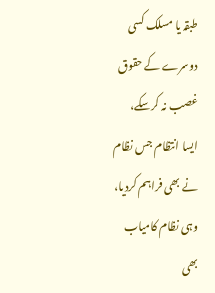طبقہ یا مسلک کسی دوسرے کے حقوق غصب نہ کرسکے، ایسا انتظام جس نظام نے بھی فراہم کردیا، وہی نظام کامیاب بھی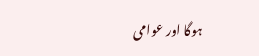ہوگا اور عوامی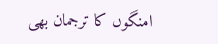امنگوں کا ترجمان بھی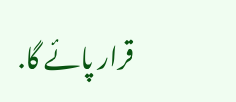قرار پائے گا.